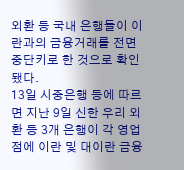외환 등 국내 은행들이 이란과의 금융거래를 전면 중단키로 한 것으로 확인됐다.
13일 시중은행 등에 따르면 지난 9일 신한 우리 외환 등 3개 은행이 각 영업점에 이란 및 대이란 금융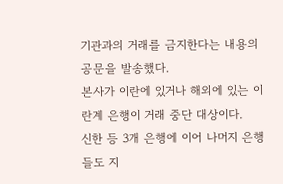기관과의 거래를 금지한다는 내용의 공문을 발송했다.
본사가 이란에 있거나 해외에 있는 이란계 은행이 거래 중단 대상이다.
신한 등 3개 은행에 이어 나머지 은행들도 지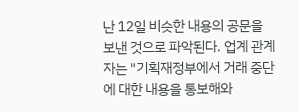난 12일 비슷한 내용의 공문을 보낸 것으로 파악된다. 업계 관계자는 "기획재정부에서 거래 중단에 대한 내용을 통보해와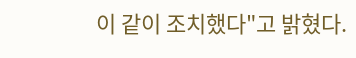이 같이 조치했다"고 밝혔다.